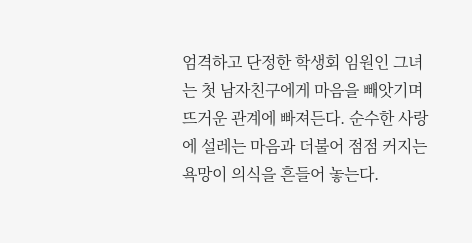엄격하고 단정한 학생회 임원인 그녀는 첫 남자친구에게 마음을 빼앗기며 뜨거운 관계에 빠져든다. 순수한 사랑에 설레는 마음과 더불어 점점 커지는 욕망이 의식을 흔들어 놓는다.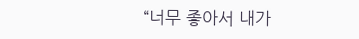“너무 좋아서 내가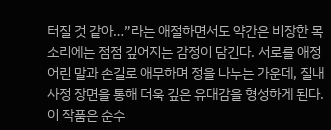터질 것 같아…”라는 애절하면서도 약간은 비장한 목소리에는 점점 깊어지는 감정이 담긴다. 서로를 애정 어린 말과 손길로 애무하며 정을 나누는 가운데, 질내사정 장면을 통해 더욱 깊은 유대감을 형성하게 된다. 이 작품은 순수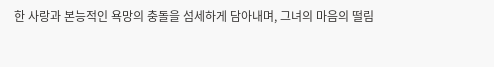한 사랑과 본능적인 욕망의 충돌을 섬세하게 담아내며, 그녀의 마음의 떨림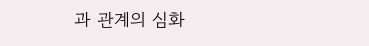과 관계의 심화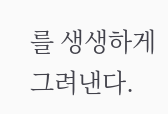를 생생하게 그려낸다.